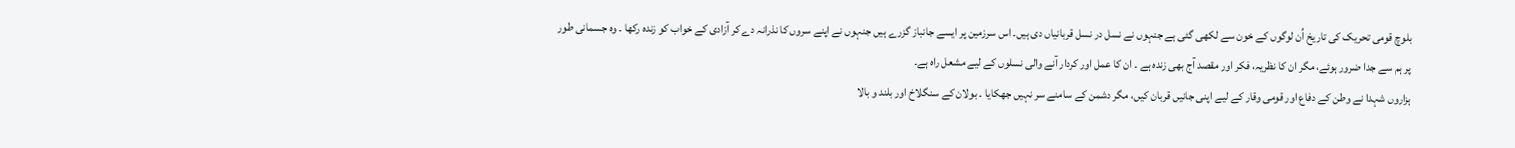بلوچ قومی تحریک کی تاریخ اُن لوگوں کے خون سے لکھی گئی ہے جنہوں نے نسل در نسل قربانیاں دی ہیں۔ اس سرزمین پر ایسے جانباز گزرے ہیں جنہوں نے اپنے سروں کا نذرانہ دے کر آزادی کے خواب کو زندہ رکھا ۔ وہ جسمانی طور پر ہم سے جدا ضرور ہوئے، مگر ان کا نظریہ، فکر اور مقصد آج بھی زندہ ہے ۔ ان کا عمل اور کردار آنے والی نسلوں کے لیے مشعل راہ ہے۔
ہزاروں شہدا نے وطن کے دفاع اور قومی وقار کے لیے اپنی جانیں قربان کیں، مگر دشمن کے سامنے سر نہیں جھکایا ۔ بولان کے سنگلاخ اور بلند و بالا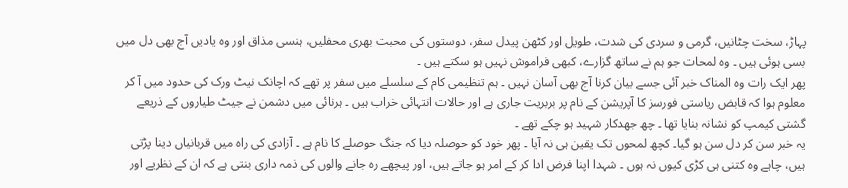پہاڑ، سخت چٹانیں، گرمی و سردی کی شدت، طویل اور کٹھن پیدل سفر، دوستوں کی محبت بھری محفلیں، ہنسی مذاق اور وہ یادیں آج بھی دل میں بسی ہوئی ہیں ۔ وہ لمحات جو ہم نے ساتھ گزارے، کبھی فراموش نہیں ہو سکتے ہیں ۔
پھر ایک رات وہ المناک خبر آئی جسے بیان کرنا آج بھی آسان نہیں ۔ ہم تنظیمی کام کے سلسلے میں سفر پر تھے کہ اچانک نیٹ ورک کی حدود میں آ کر معلوم ہوا کہ قابض ریاستی فورسز کا آپریشن کے نام پر بربریت جاری ہے اور حالات انتہائی خراب ہیں ۔ ہرنائی میں دشمن نے جیٹ طیاروں کے ذریعے گشتی کیمپ کو نشانہ بنایا تھا ۔ چھ جھدکار شہید ہو چکے تھے ۔
یہ خبر سن کر دل سن ہو گیا۔ کچھ لمحوں تک یقین ہی نہ آیا ۔ پھر خود کو حوصلہ دیا کہ جنگ حوصلے کا نام ہے ۔ آزادی کی راہ میں قربانیاں دینا پڑتی ہیں، چاہے وہ کتنی ہی کڑی کیوں نہ ہوں ۔ شہدا اپنا فرض ادا کر کے امر ہو جاتے ہیں، اور پیچھے رہ جانے والوں کی ذمہ داری بنتی ہے کہ ان کے نظریے اور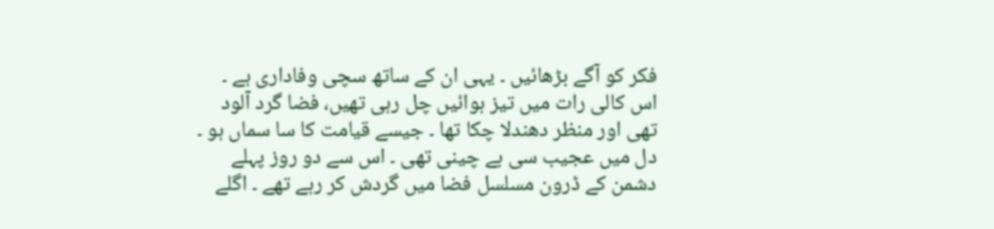فکر کو آگے بڑھائیں ۔ یہی ان کے ساتھ سچی وفاداری ہے ۔
اس کالی رات میں تیز ہوائیں چل رہی تھیں، فضا گرد آلود تھی اور منظر دھندلا چکا تھا ۔ جیسے قیامت کا سا سماں ہو ۔ دل میں عجیب سی بے چینی تھی ۔ اس سے دو روز پہلے دشمن کے ڈرون مسلسل فضا میں گردش کر رہے تھے ۔ اگلے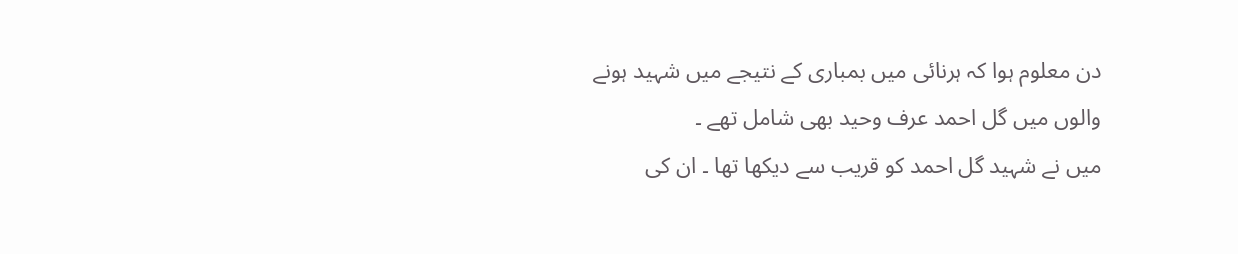دن معلوم ہوا کہ ہرنائی میں بمباری کے نتیجے میں شہید ہونے والوں میں گل احمد عرف وحید بھی شامل تھے ۔
میں نے شہید گل احمد کو قریب سے دیکھا تھا ۔ ان کی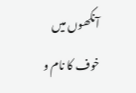آنکھوں میں خوف کا نام و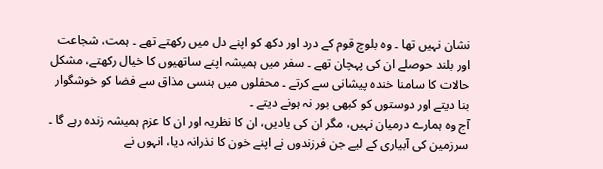نشان نہیں تھا ۔ وہ بلوچ قوم کے درد اور دکھ کو اپنے دل میں رکھتے تھے ۔ ہمت، شجاعت اور بلند حوصلے ان کی پہچان تھے ۔ سفر میں ہمیشہ اپنے ساتھیوں کا خیال رکھتے، مشکل حالات کا سامنا خندہ پیشانی سے کرتے ۔ محفلوں میں ہنسی مذاق سے فضا کو خوشگوار بنا دیتے اور دوستوں کو کبھی بور نہ ہونے دیتے ۔
آج وہ ہمارے درمیان نہیں، مگر ان کی یادیں، ان کا نظریہ اور ان کا عزم ہمیشہ زندہ رہے گا ۔ سرزمین کی آبیاری کے لیے جن فرزندوں نے اپنے خون کا نذرانہ دیا، انہوں نے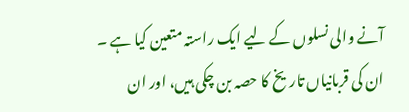آنے والی نسلوں کے لیے ایک راستہ متعین کیا ہے ۔ ان کی قربانیاں تاریخ کا حصہ بن چکی ہیں، اور ان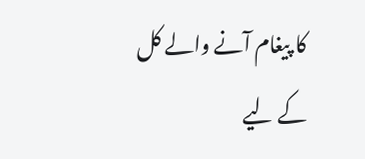کا پیغام آنے والے کل کے لیے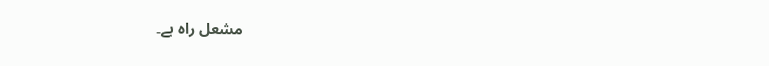مشعل راہ ہے۔